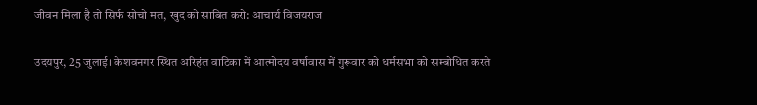जीवन मिला है तो सिर्फ सोचो मत, खुद को साबित करो: आचार्य विजयराज

उदयपुर, 25 जुलाई। केशवनगर स्थित अरिहंत वाटिका में आत्मोदय वर्षावास में गुरूवार को धर्मसभा को सम्बोधित करते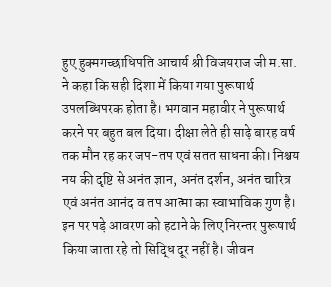हुए हुक्मगच्छाधिपति आचार्य श्री विजयराज जी म.सा. ने कहा कि सही दिशा में किया गया पुरूषार्थ उपलब्धिपरक होता है। भगवान महावीर ने पुरूषार्थ करने पर बहुत बल दिया। दीक्षा लेते ही साढ़े बारह वर्ष तक मौन रह कर जप-तप एवं सतत साधना की। निश्चय नय की दृष्टि से अनंत ज्ञान, अनंत दर्शन, अनंत चारित्र एवं अनंत आनंद व तप आत्मा का स्वाभाविक गुण है। इन पर पड़े आवरण को हटाने के लिए निरन्तर पुरूषार्थ किया जाता रहे तो सिद्धि दूर नहीं है। जीवन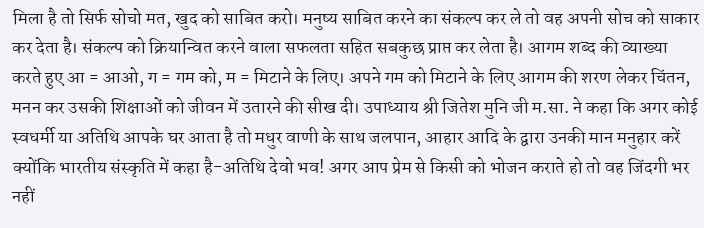मिला है तो सिर्फ सोचो मत, खुद को साबित करो। मनुष्य साबित करने का संकल्प कर ले तो वह अपनी सोच को साकार कर देता है। संकल्प को क्रियान्वित करने वाला सफलता सहित सबकुछ प्राप्त कर लेता है। आगम शब्द की व्याख्या करते हुए आ = आओ, ग = गम को, म = मिटाने के लिए। अपने गम को मिटाने के लिए आगम की शरण लेकर चिंतन, मनन कर उसकी शिक्षाओं को जीवन में उतारने की सीख दी। उपाध्याय श्री जितेश मुनि जी म.सा. ने कहा कि अगर कोई स्वधर्मी या अतिथि आपके घर आता है तो मधुर वाणी के साथ जलपान, आहार आदि के द्वारा उनकी मान मनुहार करें क्योंकि भारतीय संस्कृति में कहा है-अतिथि देवो भव! अगर आप प्रेम से किसी को भोजन कराते हो तो वह जिंदगी भर नहीं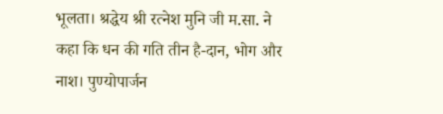भूलता। श्रद्धेय श्री रत्नेश मुनि जी म.सा. ने कहा कि धन की गति तीन है-दान, भोग और नाश। पुण्योपार्जन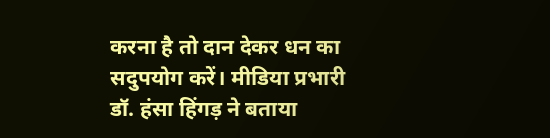करना है तो दान देकर धन का सदुपयोग करें। मीडिया प्रभारी डॉ. हंसा हिंगड़ ने बताया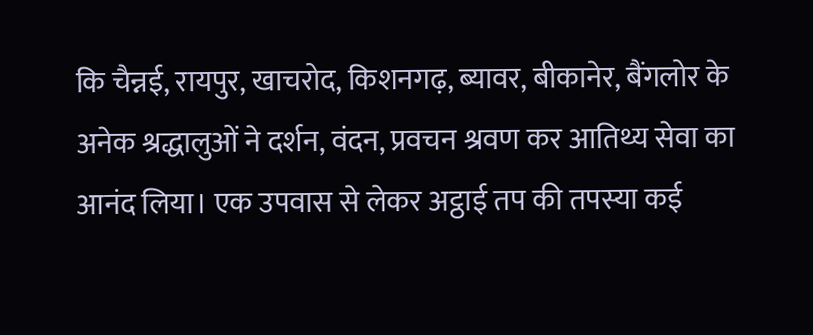कि चैन्नई, रायपुर, खाचरोद, किशनगढ़, ब्यावर, बीकानेर, बैंगलोर के अनेक श्रद्धालुओं ने दर्शन, वंदन, प्रवचन श्रवण कर आतिथ्य सेवा का आनंद लिया। एक उपवास से लेकर अट्ठाई तप की तपस्या कई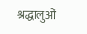श्रद्धालुओं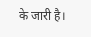के जारी है।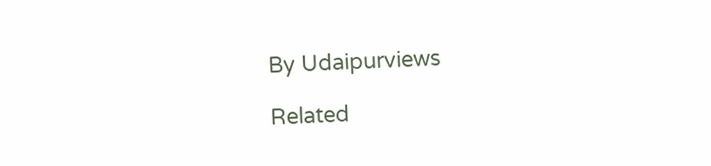By Udaipurviews

Related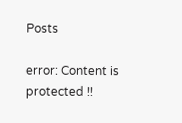Posts

error: Content is protected !!